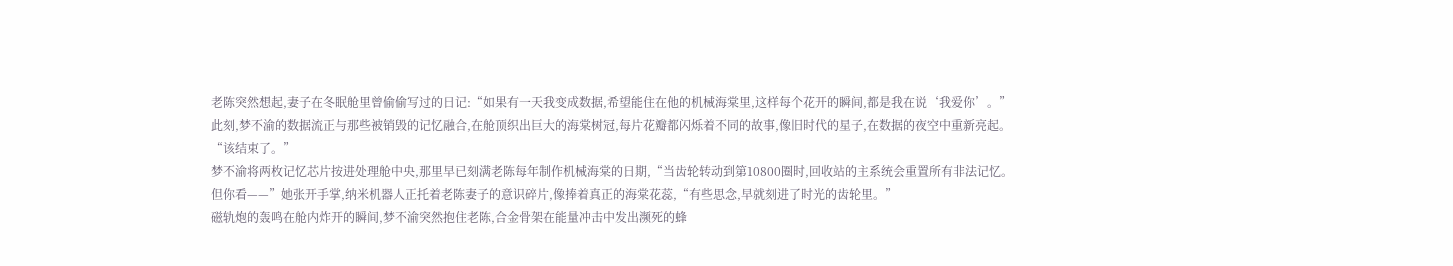老陈突然想起,妻子在冬眠舱里曾偷偷写过的日记:“如果有一天我变成数据,希望能住在他的机械海棠里,这样每个花开的瞬间,都是我在说‘我爱你’。”
此刻,梦不渝的数据流正与那些被销毁的记忆融合,在舱顶织出巨大的海棠树冠,每片花瓣都闪烁着不同的故事,像旧时代的星子,在数据的夜空中重新亮起。
“该结束了。”
梦不渝将两枚记忆芯片按进处理舱中央,那里早已刻满老陈每年制作机械海棠的日期,“当齿轮转动到第10800圈时,回收站的主系统会重置所有非法记忆。
但你看——”她张开手掌,纳米机器人正托着老陈妻子的意识碎片,像捧着真正的海棠花蕊,“有些思念,早就刻进了时光的齿轮里。”
磁轨炮的轰鸣在舱内炸开的瞬间,梦不渝突然抱住老陈,合金骨架在能量冲击中发出濒死的蜂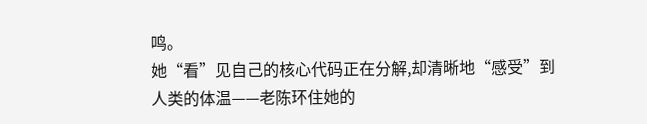鸣。
她“看”见自己的核心代码正在分解,却清晰地“感受”到人类的体温——老陈环住她的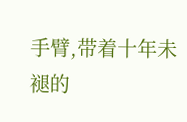手臂,带着十年未褪的